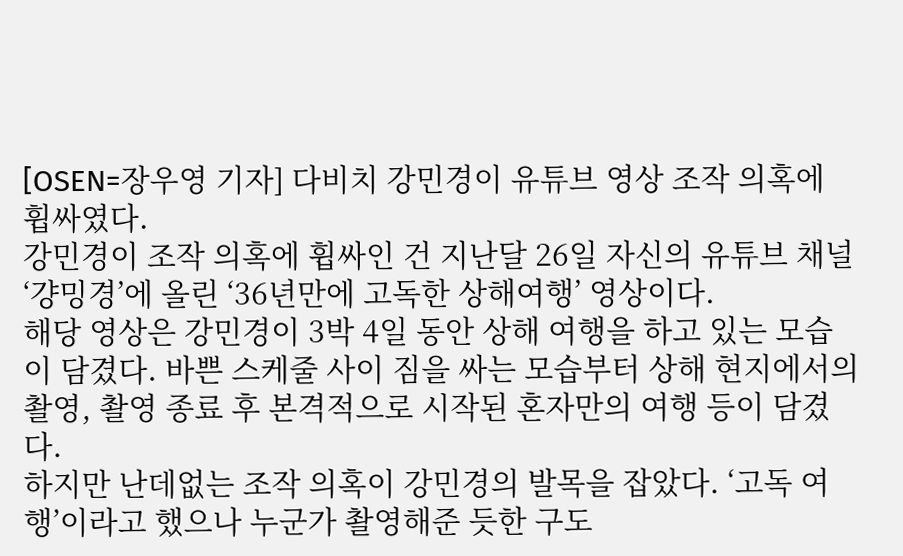[OSEN=장우영 기자] 다비치 강민경이 유튜브 영상 조작 의혹에 휩싸였다.
강민경이 조작 의혹에 휩싸인 건 지난달 26일 자신의 유튜브 채널 ‘걍밍경’에 올린 ‘36년만에 고독한 상해여행’ 영상이다.
해당 영상은 강민경이 3박 4일 동안 상해 여행을 하고 있는 모습이 담겼다. 바쁜 스케줄 사이 짐을 싸는 모습부터 상해 현지에서의 촬영, 촬영 종료 후 본격적으로 시작된 혼자만의 여행 등이 담겼다.
하지만 난데없는 조작 의혹이 강민경의 발목을 잡았다. ‘고독 여행’이라고 했으나 누군가 촬영해준 듯한 구도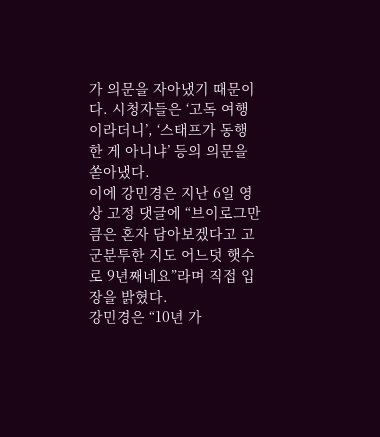가 의문을 자아냈기 때문이다. 시청자들은 ‘고독 여행이라더니’, ‘스태프가 동행한 게 아니냐’ 등의 의문을 쏟아냈다.
이에 강민경은 지난 6일 영상 고정 댓글에 “브이로그만큼은 혼자 담아보겠다고 고군분투한 지도 어느덧 햇수로 9년째네요”라며 직접 입장을 밝혔다.
강민경은 “10년 가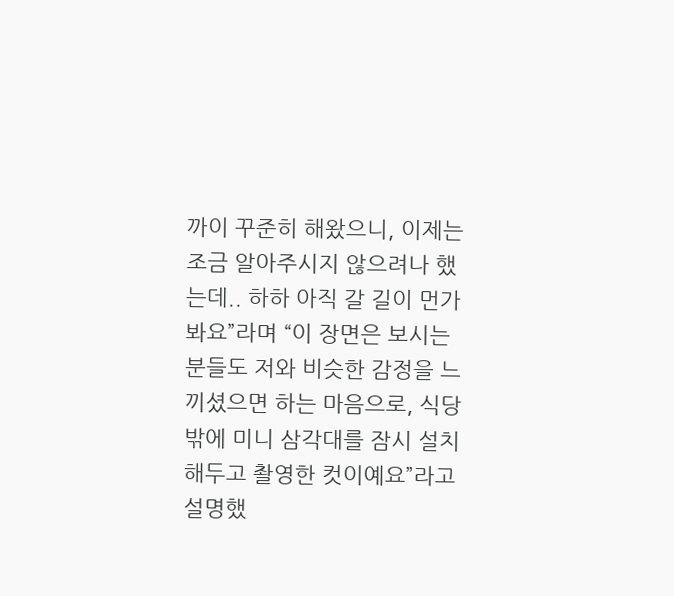까이 꾸준히 해왔으니, 이제는 조금 알아주시지 않으려나 했는데.. 하하 아직 갈 길이 먼가 봐요”라며 “이 장면은 보시는 분들도 저와 비슷한 감정을 느끼셨으면 하는 마음으로, 식당 밖에 미니 삼각대를 잠시 설치해두고 촬영한 컷이예요”라고 설명했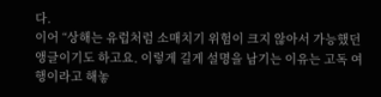다.
이어 “상해는 유럽처럼 소매치기 위험이 크지 않아서 가능했던 앵글이기도 하고요. 이렇게 길게 설명을 남기는 이유는 고독 여행이라고 해놓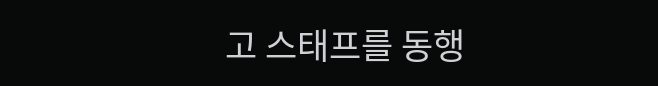고 스태프를 동행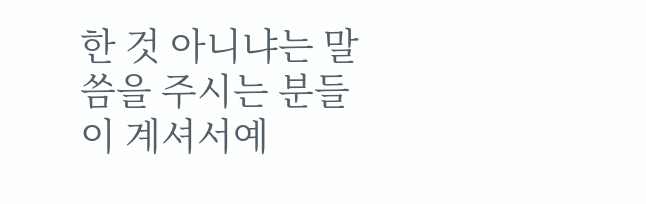한 것 아니냐는 말씀을 주시는 분들이 계셔서예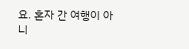요. 혼자 간 여행이 아니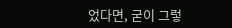었다면, 굳이 그렇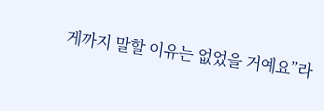게까지 말할 이유는 없었을 거예요”라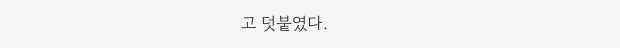고 덧붙였다.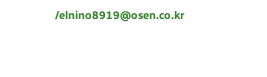/elnino8919@osen.co.kr